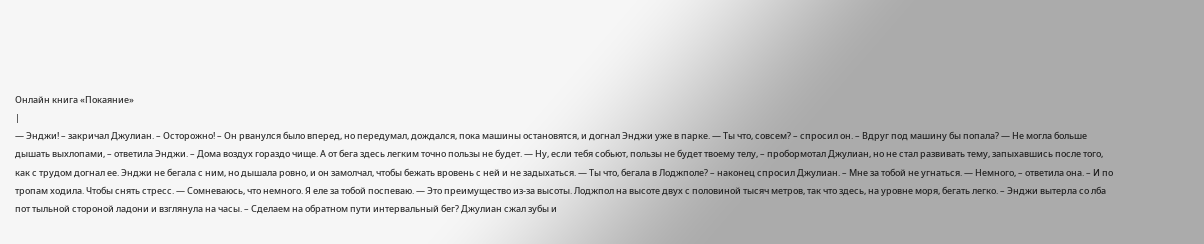Онлайн книга «Покаяние»
|
— Энджи! – закричал Джулиан. – Осторожно! – Он рванулся было вперед, но передумал, дождался, пока машины остановятся, и догнал Энджи уже в парке. — Ты что, совсем? – спросил он. – Вдруг под машину бы попала? — Не могла больше дышать выхлопами, – ответила Энджи. – Дома воздух гораздо чище. А от бега здесь легким точно пользы не будет. — Ну, если тебя собьют, пользы не будет твоему телу, – пробормотал Джулиан, но не стал развивать тему, запыхавшись после того, как с трудом догнал ее. Энджи не бегала с ним, но дышала ровно, и он замолчал, чтобы бежать вровень с ней и не задыхаться. — Ты что, бегала в Лоджполе? – наконец спросил Джулиан. – Мне за тобой не угнаться. — Немного, – ответила она. – И по тропам ходила. Чтобы снять стресс. — Сомневаюсь, что немного. Я еле за тобой поспеваю. — Это преимущество из-за высоты. Лоджпол на высоте двух с половиной тысяч метров, так что здесь, на уровне моря, бегать легко. – Энджи вытерла со лба пот тыльной стороной ладони и взглянула на часы. – Сделаем на обратном пути интервальный бег? Джулиан сжал зубы и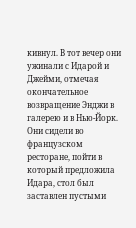кивнул. В тот вечер они ужинали с Идарой и Джейми, отмечая окончательное возвращение Энджи в галерею и в Нью-Йорк. Они сидели во французском ресторане, пойти в который предложила Идара, стол был заставлен пустыми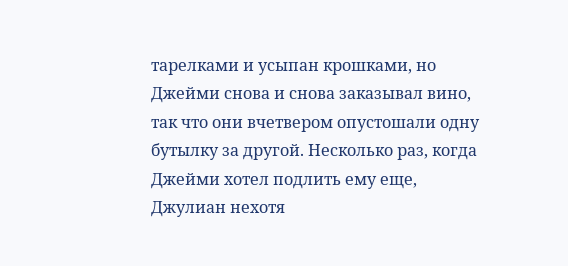тарелками и усыпан крошками, но Джейми снова и снова заказывал вино, так что они вчетвером опустошали одну бутылку за другой. Несколько раз, когда Джейми хотел подлить ему еще, Джулиан нехотя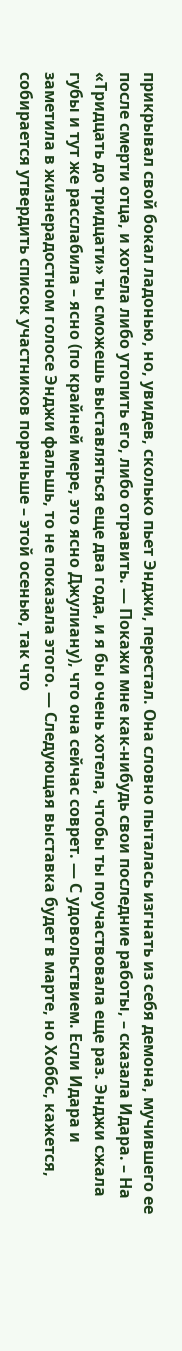прикрывал свой бокал ладонью, но, увидев, сколько пьет Энджи, перестал. Она словно пыталась изгнать из себя демона, мучившего ее после смерти отца, и хотела либо утопить его, либо отравить. — Покажи мне как-нибудь свои последние работы, – сказала Идара. – На «Тридцать до тридцати» ты сможешь выставляться еще два года, и я бы очень хотела, чтобы ты поучаствовала еще раз. Энджи сжала губы и тут же расслабила – ясно (по крайней мере, это ясно Джулиану), что она сейчас соврет. — С удовольствием. Если Идара и заметила в жизнерадостном голосе Энджи фальшь, то не показала этого. — Следующая выставка будет в марте, но Хоббс, кажется, собирается утвердить список участников пораньше – этой осенью, так что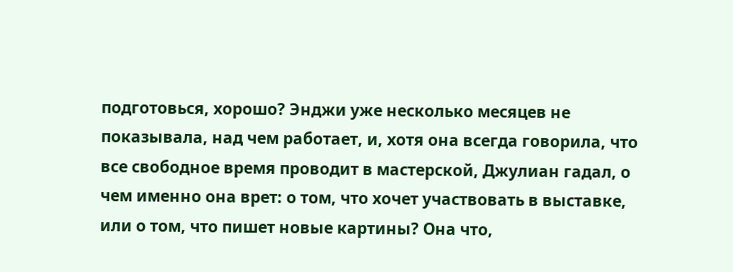подготовься, хорошо? Энджи уже несколько месяцев не показывала, над чем работает, и, хотя она всегда говорила, что все свободное время проводит в мастерской, Джулиан гадал, о чем именно она врет: о том, что хочет участвовать в выставке, или о том, что пишет новые картины? Она что,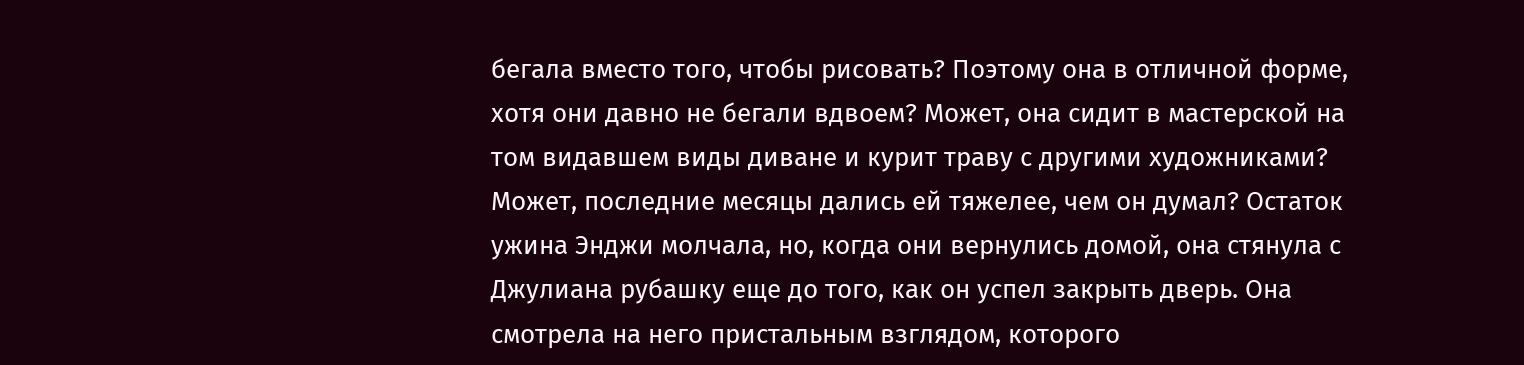бегала вместо того, чтобы рисовать? Поэтому она в отличной форме, хотя они давно не бегали вдвоем? Может, она сидит в мастерской на том видавшем виды диване и курит траву с другими художниками? Может, последние месяцы дались ей тяжелее, чем он думал? Остаток ужина Энджи молчала, но, когда они вернулись домой, она стянула с Джулиана рубашку еще до того, как он успел закрыть дверь. Она смотрела на него пристальным взглядом, которого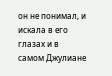он не понимал, и искала в его глазах и в самом Джулиане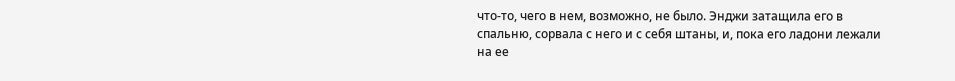что-то, чего в нем, возможно, не было. Энджи затащила его в спальню, сорвала с него и с себя штаны, и, пока его ладони лежали на ее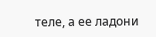теле, а ее ладони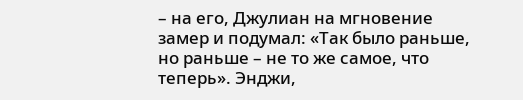– на его, Джулиан на мгновение замер и подумал: «Так было раньше, но раньше – не то же самое, что теперь». Энджи,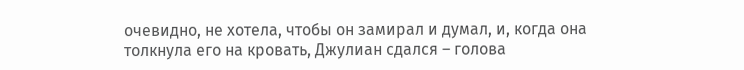очевидно, не хотела, чтобы он замирал и думал, и, когда она толкнула его на кровать, Джулиан сдался – голова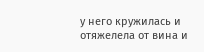у него кружилась и отяжелела от вина и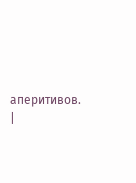аперитивов. |